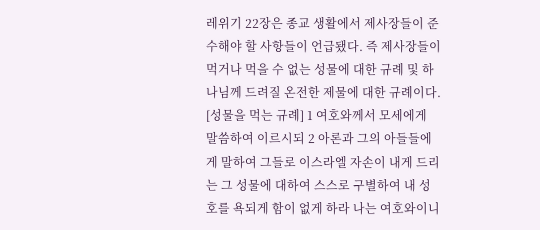레위기 22장은 종교 생활에서 제사장들이 준수해야 할 사항들이 언급됐다. 즉 제사장들이 먹거나 먹을 수 없는 성물에 대한 규례 및 하나님께 드려질 온전한 제물에 대한 규례이다. [성물을 먹는 규례] 1 여호와께서 모세에게 말씀하여 이르시되 2 아론과 그의 아들들에게 말하여 그들로 이스라엘 자손이 내게 드리는 그 성물에 대하여 스스로 구별하여 내 성호를 욕되게 함이 없게 하라 나는 여호와이니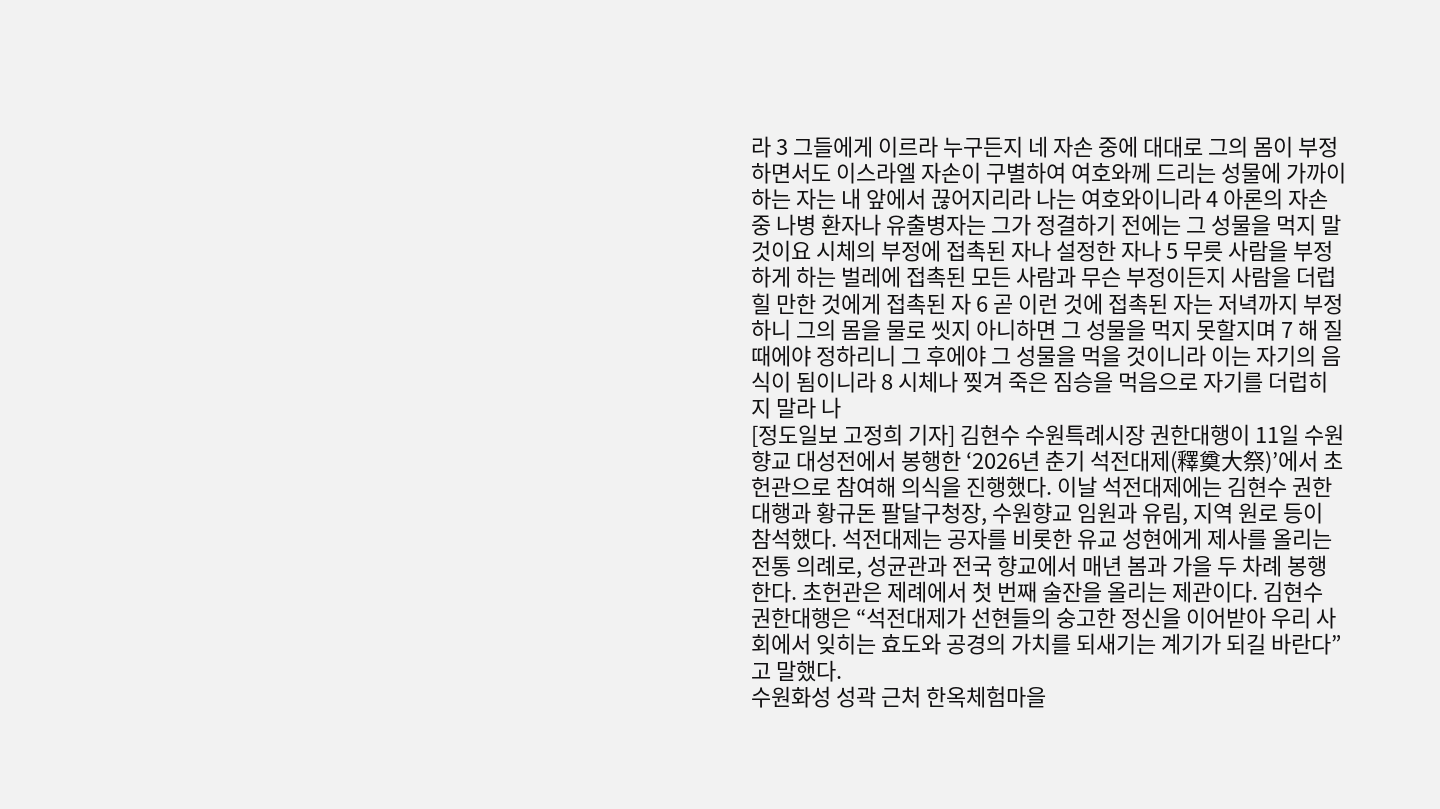라 3 그들에게 이르라 누구든지 네 자손 중에 대대로 그의 몸이 부정하면서도 이스라엘 자손이 구별하여 여호와께 드리는 성물에 가까이 하는 자는 내 앞에서 끊어지리라 나는 여호와이니라 4 아론의 자손 중 나병 환자나 유출병자는 그가 정결하기 전에는 그 성물을 먹지 말 것이요 시체의 부정에 접촉된 자나 설정한 자나 5 무릇 사람을 부정하게 하는 벌레에 접촉된 모든 사람과 무슨 부정이든지 사람을 더럽힐 만한 것에게 접촉된 자 6 곧 이런 것에 접촉된 자는 저녁까지 부정하니 그의 몸을 물로 씻지 아니하면 그 성물을 먹지 못할지며 7 해 질 때에야 정하리니 그 후에야 그 성물을 먹을 것이니라 이는 자기의 음식이 됨이니라 8 시체나 찢겨 죽은 짐승을 먹음으로 자기를 더럽히지 말라 나
[정도일보 고정희 기자] 김현수 수원특례시장 권한대행이 11일 수원향교 대성전에서 봉행한 ‘2026년 춘기 석전대제(釋奠大祭)’에서 초헌관으로 참여해 의식을 진행했다. 이날 석전대제에는 김현수 권한대행과 황규돈 팔달구청장, 수원향교 임원과 유림, 지역 원로 등이 참석했다. 석전대제는 공자를 비롯한 유교 성현에게 제사를 올리는 전통 의례로, 성균관과 전국 향교에서 매년 봄과 가을 두 차례 봉행한다. 초헌관은 제례에서 첫 번째 술잔을 올리는 제관이다. 김현수 권한대행은 “석전대제가 선현들의 숭고한 정신을 이어받아 우리 사회에서 잊히는 효도와 공경의 가치를 되새기는 계기가 되길 바란다”고 말했다.
수원화성 성곽 근처 한옥체험마을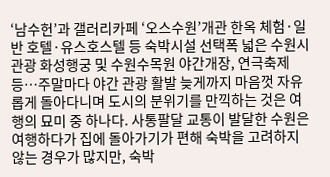‘남수헌’과 갤러리카페 ‘오스수원’개관 한옥 체험·일반 호텔·유스호스텔 등 숙박시설 선택폭 넓은 수원시 관광 화성행궁 및 수원수목원 야간개장, 연극축제 등…주말마다 야간 관광 활발 늦게까지 마음껏 자유롭게 돌아다니며 도시의 분위기를 만끽하는 것은 여행의 묘미 중 하나다. 사통팔달 교통이 발달한 수원은 여행하다가 집에 돌아가기가 편해 숙박을 고려하지 않는 경우가 많지만, 숙박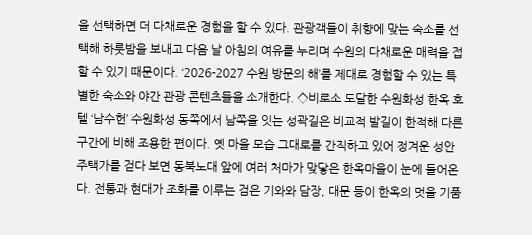을 선택하면 더 다채로운 경험을 할 수 있다. 관광객들이 취향에 맞는 숙소를 선택해 하룻밤을 보내고 다음 날 아침의 여유를 누리며 수원의 다채로운 매력을 접할 수 있기 때문이다. ‘2026-2027 수원 방문의 해’를 제대로 경험할 수 있는 특별한 숙소와 야간 관광 콘텐츠들을 소개한다. ◇비로소 도달한 수원화성 한옥 호텔 ‘남수헌’ 수원화성 동쪽에서 남쪽을 잇는 성곽길은 비교적 발길이 한적해 다른 구간에 비해 조용한 편이다. 옛 마을 모습 그대로를 간직하고 있어 정겨운 성안 주택가를 걷다 보면 동북노대 앞에 여러 처마가 맞닿은 한옥마을이 눈에 들어온다. 전통과 현대가 조화를 이루는 검은 기와와 담장, 대문 등이 한옥의 멋을 기품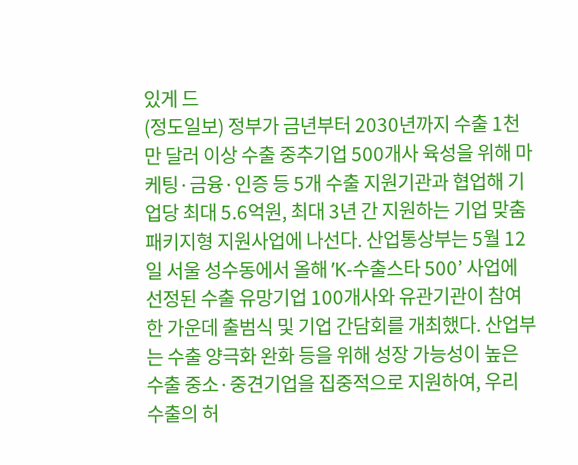있게 드
(정도일보) 정부가 금년부터 2030년까지 수출 1천만 달러 이상 수출 중추기업 500개사 육성을 위해 마케팅·금융·인증 등 5개 수출 지원기관과 협업해 기업당 최대 5.6억원, 최대 3년 간 지원하는 기업 맞춤 패키지형 지원사업에 나선다. 산업통상부는 5월 12일 서울 성수동에서 올해 ’K-수출스타 500’ 사업에 선정된 수출 유망기업 100개사와 유관기관이 참여한 가운데 출범식 및 기업 간담회를 개최했다. 산업부는 수출 양극화 완화 등을 위해 성장 가능성이 높은 수출 중소·중견기업을 집중적으로 지원하여, 우리 수출의 허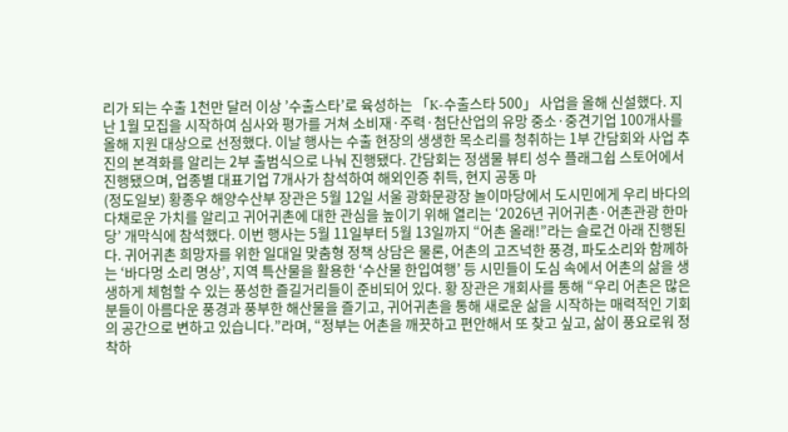리가 되는 수출 1천만 달러 이상 ’수출스타’로 육성하는 「K-수출스타 500」 사업을 올해 신설했다. 지난 1월 모집을 시작하여 심사와 평가를 거쳐 소비재·주력·첨단산업의 유망 중소·중견기업 100개사를 올해 지원 대상으로 선정했다. 이날 행사는 수출 현장의 생생한 목소리를 청취하는 1부 간담회와 사업 추진의 본격화를 알리는 2부 출범식으로 나눠 진행됐다. 간담회는 정샘물 뷰티 성수 플래그쉽 스토어에서 진행됐으며, 업종별 대표기업 7개사가 참석하여 해외인증 취득, 현지 공동 마
(정도일보) 황종우 해양수산부 장관은 5월 12일 서울 광화문광장 놀이마당에서 도시민에게 우리 바다의 다채로운 가치를 알리고 귀어귀촌에 대한 관심을 높이기 위해 열리는 ‘2026년 귀어귀촌·어촌관광 한마당’ 개막식에 참석했다. 이번 행사는 5월 11일부터 5월 13일까지 “어촌 올래!”라는 슬로건 아래 진행된다. 귀어귀촌 희망자를 위한 일대일 맞춤형 정책 상담은 물론, 어촌의 고즈넉한 풍경, 파도소리와 함께하는 ‘바다멍 소리 명상’, 지역 특산물을 활용한 ‘수산물 한입여행’ 등 시민들이 도심 속에서 어촌의 삶을 생생하게 체험할 수 있는 풍성한 즐길거리들이 준비되어 있다. 황 장관은 개회사를 통해 “우리 어촌은 많은 분들이 아름다운 풍경과 풍부한 해산물을 즐기고, 귀어귀촌을 통해 새로운 삶을 시작하는 매력적인 기회의 공간으로 변하고 있습니다.”라며, “정부는 어촌을 깨끗하고 편안해서 또 찾고 싶고, 삶이 풍요로워 정착하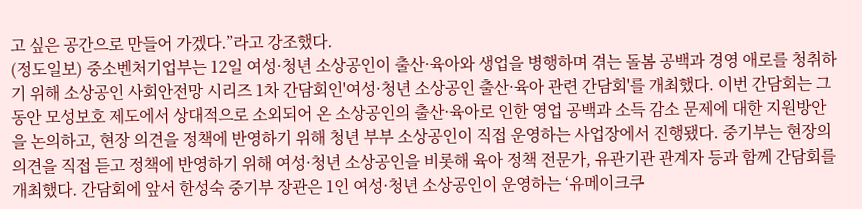고 싶은 공간으로 만들어 가겠다.”라고 강조했다.
(정도일보) 중소벤처기업부는 12일 여성·청년 소상공인이 출산·육아와 생업을 병행하며 겪는 돌봄 공백과 경영 애로를 청취하기 위해 소상공인 사회안전망 시리즈 1차 간담회인'여성·청년 소상공인 출산·육아 관련 간담회'를 개최했다. 이번 간담회는 그동안 모성보호 제도에서 상대적으로 소외되어 온 소상공인의 출산·육아로 인한 영업 공백과 소득 감소 문제에 대한 지원방안을 논의하고, 현장 의견을 정책에 반영하기 위해 청년 부부 소상공인이 직접 운영하는 사업장에서 진행됐다. 중기부는 현장의 의견을 직접 듣고 정책에 반영하기 위해 여성·청년 소상공인을 비롯해 육아 정책 전문가, 유관기관 관계자 등과 함께 간담회를 개최했다. 간담회에 앞서 한성숙 중기부 장관은 1인 여성·청년 소상공인이 운영하는 ‘유메이크쿠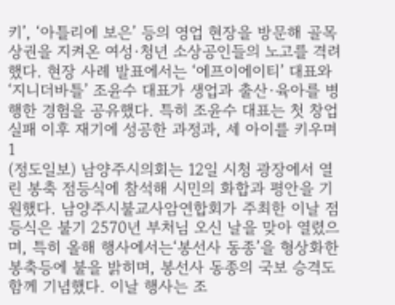키’, ‘아틀리에 보은’ 등의 영업 현장을 방문해 골목상권을 지켜온 여성·청년 소상공인들의 노고를 격려했다. 현장 사례 발표에서는 ‘에프이에이티’ 대표와 ‘지니더바틀’ 조윤수 대표가 생업과 출산·육아를 병행한 경험을 공유했다. 특히 조윤수 대표는 첫 창업 실패 이후 재기에 성공한 과정과, 세 아이를 키우며 1
(정도일보) 남양주시의회는 12일 시청 광장에서 열린 봉축 점등식에 참석해 시민의 화합과 평안을 기원했다. 남양주시불교사암연합회가 주최한 이날 점등식은 불기 2570년 부처님 오신 날을 맞아 열렸으며, 특히 올해 행사에서는‘봉선사 동종’을 형상화한 봉축등에 불을 밝히며, 봉선사 동종의 국보 승격도 함께 기념했다. 이날 행사는 조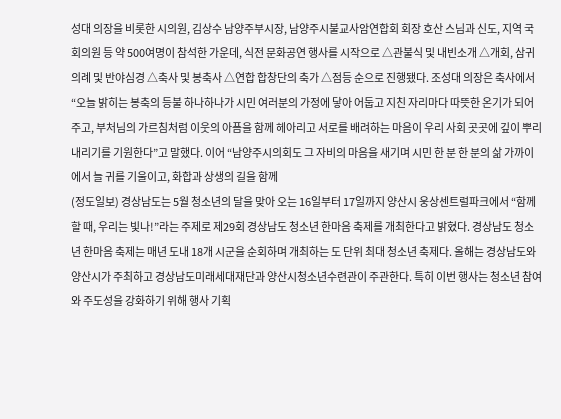성대 의장을 비롯한 시의원, 김상수 남양주부시장, 남양주시불교사암연합회 회장 호산 스님과 신도, 지역 국회의원 등 약 500여명이 참석한 가운데, 식전 문화공연 행사를 시작으로 △관불식 및 내빈소개 △개회, 삼귀의례 및 반야심경 △축사 및 봉축사 △연합 합창단의 축가 △점등 순으로 진행됐다. 조성대 의장은 축사에서“오늘 밝히는 봉축의 등불 하나하나가 시민 여러분의 가정에 닿아 어둡고 지친 자리마다 따뜻한 온기가 되어주고, 부처님의 가르침처럼 이웃의 아픔을 함께 헤아리고 서로를 배려하는 마음이 우리 사회 곳곳에 깊이 뿌리내리기를 기원한다”고 말했다. 이어 “남양주시의회도 그 자비의 마음을 새기며 시민 한 분 한 분의 삶 가까이에서 늘 귀를 기울이고, 화합과 상생의 길을 함께
(정도일보) 경상남도는 5월 청소년의 달을 맞아 오는 16일부터 17일까지 양산시 웅상센트럴파크에서 “함께할 때, 우리는 빛나!”라는 주제로 제29회 경상남도 청소년 한마음 축제를 개최한다고 밝혔다. 경상남도 청소년 한마음 축제는 매년 도내 18개 시군을 순회하며 개최하는 도 단위 최대 청소년 축제다. 올해는 경상남도와 양산시가 주최하고 경상남도미래세대재단과 양산시청소년수련관이 주관한다. 특히 이번 행사는 청소년 참여와 주도성을 강화하기 위해 행사 기획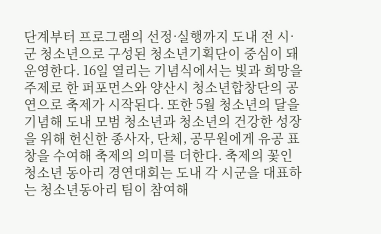단계부터 프로그램의 선정·실행까지 도내 전 시·군 청소년으로 구성된 청소년기획단이 중심이 돼 운영한다. 16일 열리는 기념식에서는 빛과 희망을 주제로 한 퍼포먼스와 양산시 청소년합창단의 공연으로 축제가 시작된다. 또한 5월 청소년의 달을 기념해 도내 모범 청소년과 청소년의 건강한 성장을 위해 헌신한 종사자, 단체, 공무원에게 유공 표창을 수여해 축제의 의미를 더한다. 축제의 꽃인 청소년 동아리 경연대회는 도내 각 시군을 대표하는 청소년동아리 팀이 참여해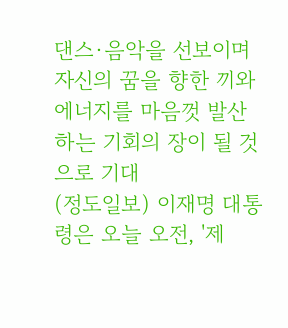댄스·음악을 선보이며 자신의 꿈을 향한 끼와 에너지를 마음껏 발산하는 기회의 장이 될 것으로 기대
(정도일보) 이재명 대통령은 오늘 오전, '제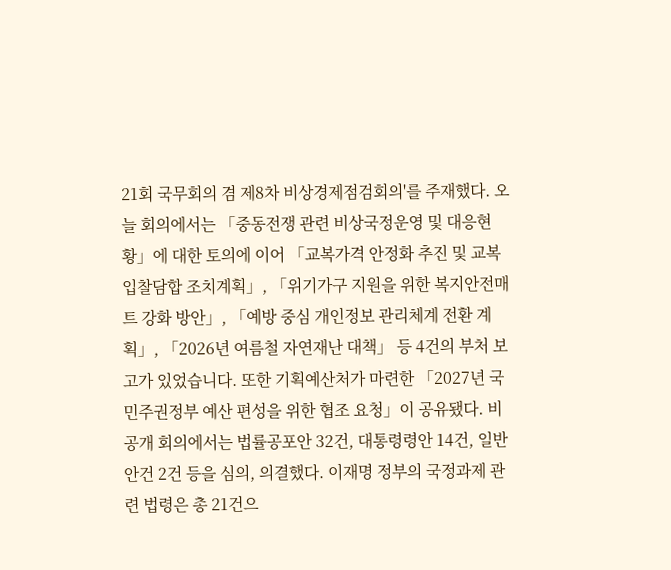21회 국무회의 겸 제8차 비상경제점검회의'를 주재했다. 오늘 회의에서는 「중동전쟁 관련 비상국정운영 및 대응현황」에 대한 토의에 이어 「교복가격 안정화 추진 및 교복 입찰담합 조치계획」, 「위기가구 지원을 위한 복지안전매트 강화 방안」, 「예방 중심 개인정보 관리체계 전환 계획」, 「2026년 여름철 자연재난 대책」 등 4건의 부처 보고가 있었습니다. 또한 기획예산처가 마련한 「2027년 국민주권정부 예산 편성을 위한 협조 요청」이 공유됐다. 비공개 회의에서는 법률공포안 32건, 대통령령안 14건, 일반안건 2건 등을 심의, 의결했다. 이재명 정부의 국정과제 관련 법령은 총 21건으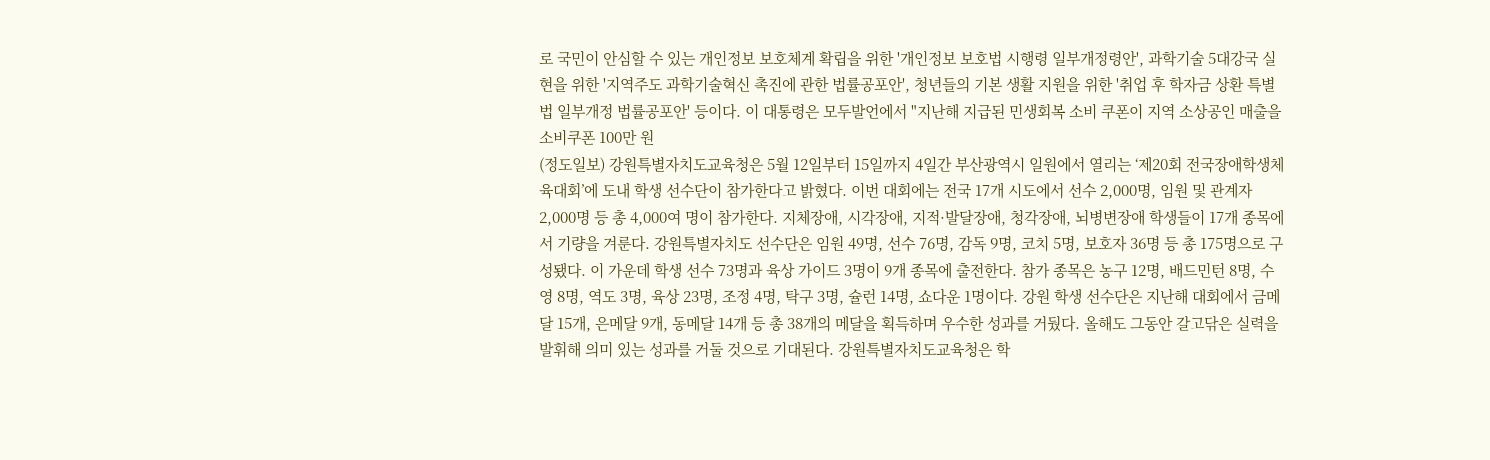로 국민이 안심할 수 있는 개인정보 보호체계 확립을 위한 '개인정보 보호법 시행령 일부개정령안', 과학기술 5대강국 실현을 위한 '지역주도 과학기술혁신 촉진에 관한 법률공포안', 청년들의 기본 생활 지원을 위한 '취업 후 학자금 상환 특별법 일부개정 법률공포안' 등이다. 이 대통령은 모두발언에서 "지난해 지급된 민생회복 소비 쿠폰이 지역 소상공인 매출을 소비쿠폰 100만 원
(정도일보) 강원특별자치도교육청은 5월 12일부터 15일까지 4일간 부산광역시 일원에서 열리는 ‘제20회 전국장애학생체육대회’에 도내 학생 선수단이 참가한다고 밝혔다. 이번 대회에는 전국 17개 시도에서 선수 2,000명, 임원 및 관계자 2,000명 등 총 4,000여 명이 참가한다. 지체장애, 시각장애, 지적·발달장애, 청각장애, 뇌병변장애 학생들이 17개 종목에서 기량을 겨룬다. 강원특별자치도 선수단은 임원 49명, 선수 76명, 감독 9명, 코치 5명, 보호자 36명 등 총 175명으로 구성됐다. 이 가운데 학생 선수 73명과 육상 가이드 3명이 9개 종목에 출전한다. 참가 종목은 농구 12명, 배드민턴 8명, 수영 8명, 역도 3명, 육상 23명, 조정 4명, 탁구 3명, 슐런 14명, 쇼다운 1명이다. 강원 학생 선수단은 지난해 대회에서 금메달 15개, 은메달 9개, 동메달 14개 등 총 38개의 메달을 획득하며 우수한 성과를 거뒀다. 올해도 그동안 갈고닦은 실력을 발휘해 의미 있는 성과를 거둘 것으로 기대된다. 강원특별자치도교육청은 학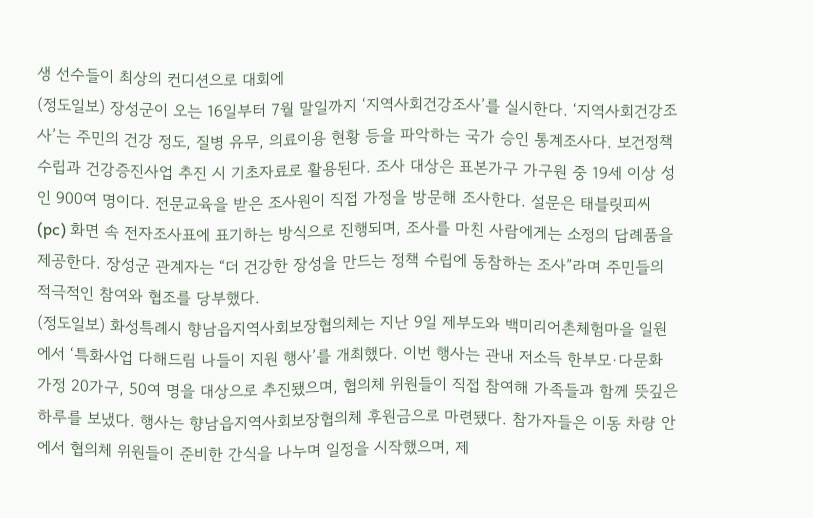생 선수들이 최상의 컨디션으로 대회에
(정도일보) 장성군이 오는 16일부터 7월 말일까지 ‘지역사회건강조사’를 실시한다. ‘지역사회건강조사’는 주민의 건강 정도, 질병 유무, 의료이용 현황 등을 파악하는 국가 승인 통계조사다. 보건정책 수립과 건강증진사업 추진 시 기초자료로 활용된다. 조사 대상은 표본가구 가구원 중 19세 이상 성인 900여 명이다. 전문교육을 받은 조사원이 직접 가정을 방문해 조사한다. 설문은 태블릿피씨(pc) 화면 속 전자조사표에 표기하는 방식으로 진행되며, 조사를 마친 사람에게는 소정의 답례품을 제공한다. 장성군 관계자는 “더 건강한 장성을 만드는 정책 수립에 동참하는 조사”라며 주민들의 적극적인 참여와 협조를 당부했다.
(정도일보) 화성특례시 향남읍지역사회보장협의체는 지난 9일 제부도와 백미리어촌체험마을 일원에서 ‘특화사업 다해드림 나들이 지원 행사’를 개최했다. 이번 행사는 관내 저소득 한부모·다문화 가정 20가구, 50여 명을 대상으로 추진됐으며, 협의체 위원들이 직접 참여해 가족들과 함께 뜻깊은 하루를 보냈다. 행사는 향남읍지역사회보장협의체 후원금으로 마련됐다. 참가자들은 이동 차량 안에서 협의체 위원들이 준비한 간식을 나누며 일정을 시작했으며, 제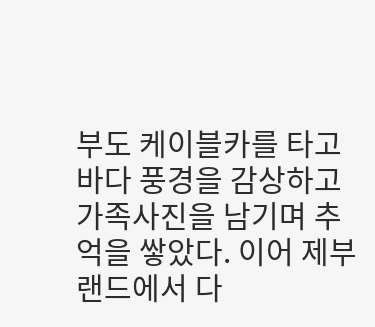부도 케이블카를 타고 바다 풍경을 감상하고 가족사진을 남기며 추억을 쌓았다. 이어 제부랜드에서 다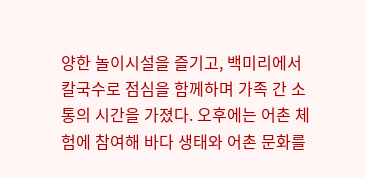양한 놀이시설을 즐기고, 백미리에서 칼국수로 점심을 함께하며 가족 간 소통의 시간을 가졌다. 오후에는 어촌 체험에 참여해 바다 생태와 어촌 문화를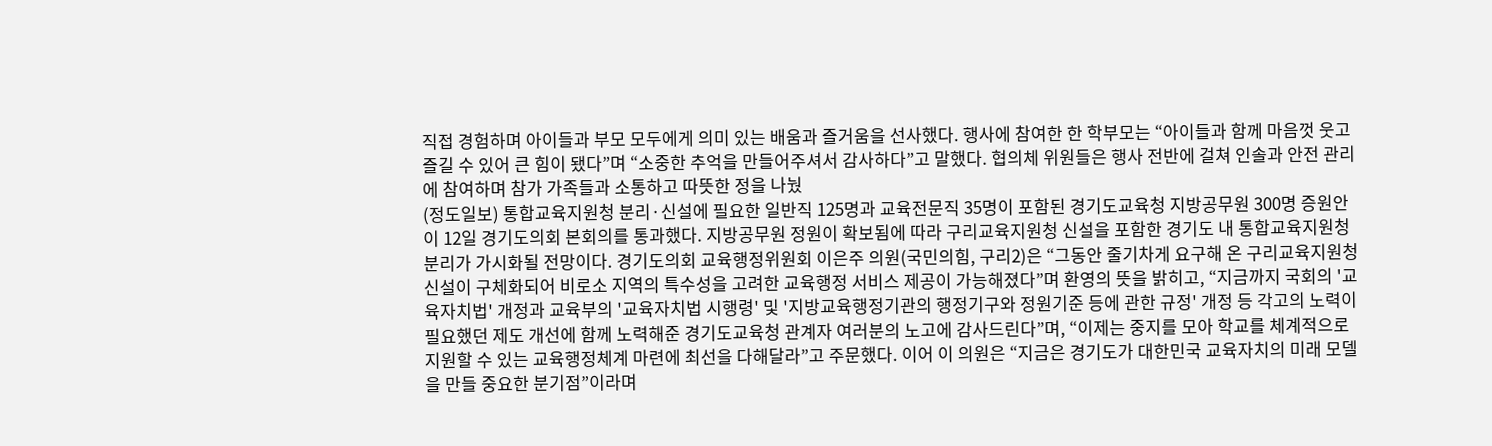직접 경험하며 아이들과 부모 모두에게 의미 있는 배움과 즐거움을 선사했다. 행사에 참여한 한 학부모는 “아이들과 함께 마음껏 웃고 즐길 수 있어 큰 힘이 됐다”며 “소중한 추억을 만들어주셔서 감사하다”고 말했다. 협의체 위원들은 행사 전반에 걸쳐 인솔과 안전 관리에 참여하며 참가 가족들과 소통하고 따뜻한 정을 나눴
(정도일보) 통합교육지원청 분리·신설에 필요한 일반직 125명과 교육전문직 35명이 포함된 경기도교육청 지방공무원 300명 증원안이 12일 경기도의회 본회의를 통과했다. 지방공무원 정원이 확보됨에 따라 구리교육지원청 신설을 포함한 경기도 내 통합교육지원청 분리가 가시화될 전망이다. 경기도의회 교육행정위원회 이은주 의원(국민의힘, 구리2)은 “그동안 줄기차게 요구해 온 구리교육지원청 신설이 구체화되어 비로소 지역의 특수성을 고려한 교육행정 서비스 제공이 가능해졌다”며 환영의 뜻을 밝히고, “지금까지 국회의 '교육자치법' 개정과 교육부의 '교육자치법 시행령' 및 '지방교육행정기관의 행정기구와 정원기준 등에 관한 규정' 개정 등 각고의 노력이 필요했던 제도 개선에 함께 노력해준 경기도교육청 관계자 여러분의 노고에 감사드린다”며, “이제는 중지를 모아 학교를 체계적으로 지원할 수 있는 교육행정체계 마련에 최선을 다해달라”고 주문했다. 이어 이 의원은 “지금은 경기도가 대한민국 교육자치의 미래 모델을 만들 중요한 분기점”이라며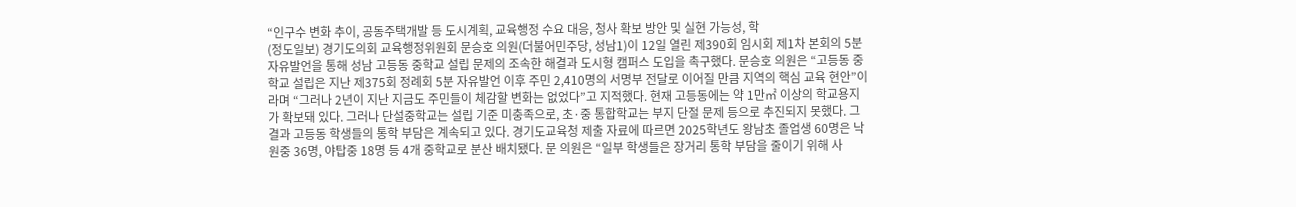“인구수 변화 추이, 공동주택개발 등 도시계획, 교육행정 수요 대응, 청사 확보 방안 및 실현 가능성, 학
(정도일보) 경기도의회 교육행정위원회 문승호 의원(더불어민주당, 성남1)이 12일 열린 제390회 임시회 제1차 본회의 5분 자유발언을 통해 성남 고등동 중학교 설립 문제의 조속한 해결과 도시형 캠퍼스 도입을 촉구했다. 문승호 의원은 “고등동 중학교 설립은 지난 제375회 정례회 5분 자유발언 이후 주민 2,410명의 서명부 전달로 이어질 만큼 지역의 핵심 교육 현안”이라며 “그러나 2년이 지난 지금도 주민들이 체감할 변화는 없었다”고 지적했다. 현재 고등동에는 약 1만㎡ 이상의 학교용지가 확보돼 있다. 그러나 단설중학교는 설립 기준 미충족으로, 초·중 통합학교는 부지 단절 문제 등으로 추진되지 못했다. 그 결과 고등동 학생들의 통학 부담은 계속되고 있다. 경기도교육청 제출 자료에 따르면 2025학년도 왕남초 졸업생 60명은 낙원중 36명, 야탑중 18명 등 4개 중학교로 분산 배치됐다. 문 의원은 “일부 학생들은 장거리 통학 부담을 줄이기 위해 사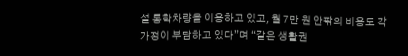설 통학차량을 이용하고 있고, 월 7만 원 안팎의 비용도 각 가정이 부담하고 있다”며 “같은 생활권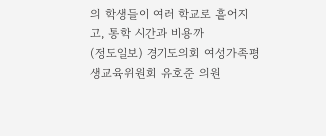의 학생들이 여러 학교로 흩어지고, 통학 시간과 비용까
(정도일보) 경기도의회 여성가족평생교육위원회 유호준 의원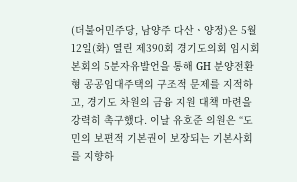(더불어민주당, 남양주 다산ㆍ양정)은 5월 12일(화) 열린 제390회 경기도의회 임시회 본회의 5분자유발언을 통해 GH 분양전환형 공공임대주택의 구조적 문제를 지적하고, 경기도 차원의 금융 지원 대책 마련을 강력히 촉구했다. 이날 유호준 의원은 “도민의 보편적 기본권이 보장되는 기본사회를 지향하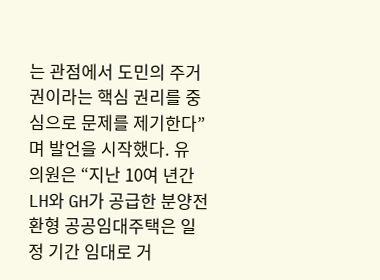는 관점에서 도민의 주거권이라는 핵심 권리를 중심으로 문제를 제기한다”며 발언을 시작했다. 유 의원은 “지난 10여 년간 LH와 GH가 공급한 분양전환형 공공임대주택은 일정 기간 임대로 거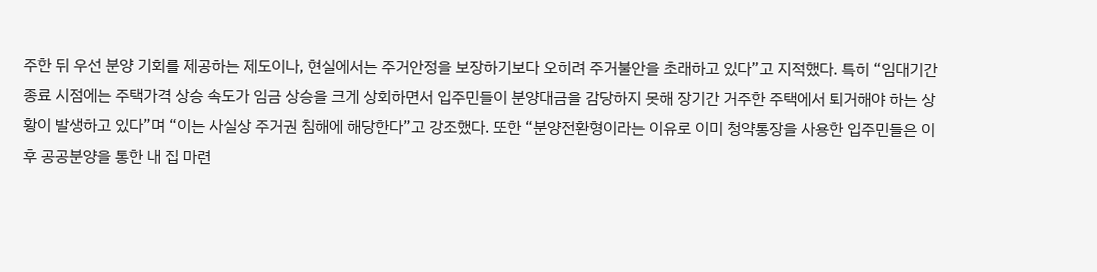주한 뒤 우선 분양 기회를 제공하는 제도이나, 현실에서는 주거안정을 보장하기보다 오히려 주거불안을 초래하고 있다”고 지적했다. 특히 “임대기간 종료 시점에는 주택가격 상승 속도가 임금 상승을 크게 상회하면서 입주민들이 분양대금을 감당하지 못해 장기간 거주한 주택에서 퇴거해야 하는 상황이 발생하고 있다”며 “이는 사실상 주거권 침해에 해당한다”고 강조했다. 또한 “분양전환형이라는 이유로 이미 청약통장을 사용한 입주민들은 이후 공공분양을 통한 내 집 마련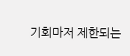기회마저 제한되는